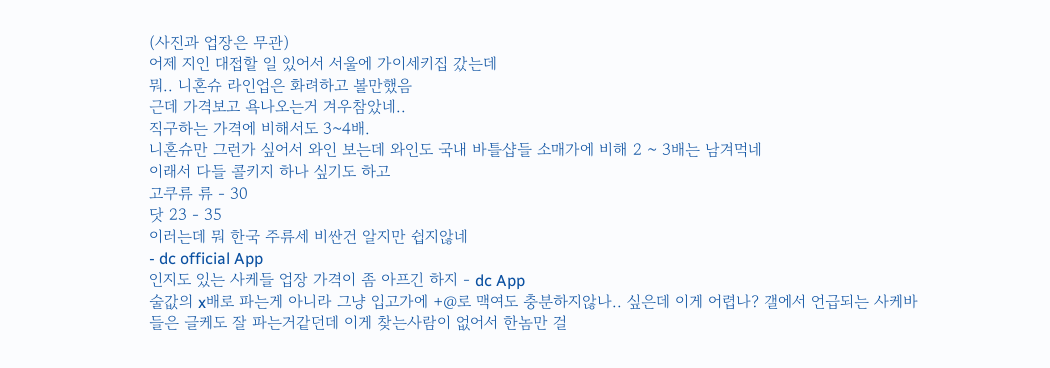(사진과 업장은 무관)
어제 지인 대접할 일 있어서 서울에 가이세키집 갔는데
뭐.. 니혼슈 라인업은 화려하고 볼만했음
근데 가격보고 욕나오는거 겨우참았네..
직구하는 가격에 비해서도 3~4배.
니혼슈만 그런가 싶어서 와인 보는데 와인도 국내 바틀샵들 소매가에 비해 2 ~ 3배는 남겨먹네
이래서 다들 콜키지 하나 싶기도 하고
고쿠류 류 - 30
닷 23 - 35
이러는데 뭐 한국 주류세 비싼건 알지만 쉽지않네
- dc official App
인지도 있는 사케들 업장 가격이 좀 아프긴 하지 - dc App
술값의 x배로 파는게 아니라 그냥 입고가에 +@로 맥여도 충분하지않나.. 싶은데 이게 어렵나? 갤에서 언급되는 사케바들은 글케도 잘 파는거같던데 이게 찾는사람이 없어서 한놈만 걸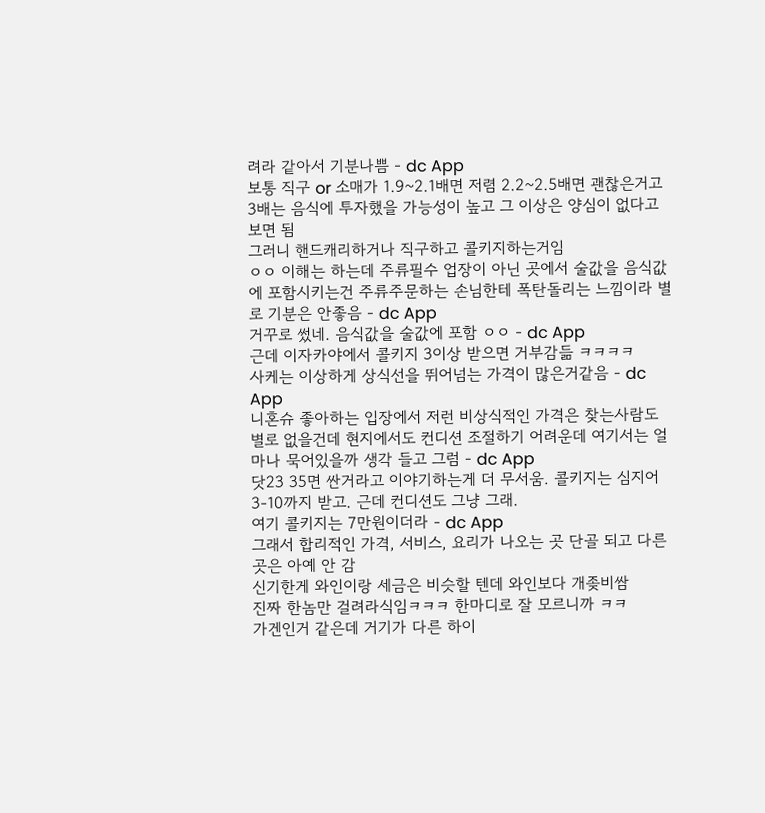려라 같아서 기분나쁨 - dc App
보통 직구 or 소매가 1.9~2.1배면 저렴 2.2~2.5배면 괜찮은거고 3배는 음식에 투자했을 가능성이 높고 그 이상은 양심이 없다고 보면 됨
그러니 핸드캐리하거나 직구하고 콜키지하는거임
ㅇㅇ 이해는 하는데 주류필수 업장이 아닌 곳에서 술값을 음식값에 포함시키는건 주류주문하는 손님한테 폭탄돌리는 느낌이라 별로 기분은 안좋음 - dc App
거꾸로 썼네. 음식값을 술값에 포함 ㅇㅇ - dc App
근데 이자카야에서 콜키지 3이상 받으면 거부감듦 ㅋㅋㅋㅋ
사케는 이상하게 상식선을 뛰어넘는 가격이 많은거같음 - dc App
니혼슈 좋아하는 입장에서 저런 비상식적인 가격은 찾는사람도 별로 없을건데 현지에서도 컨디션 조절하기 어려운데 여기서는 얼마나 묵어있을까 생각 들고 그럼 - dc App
닷23 35면 싼거라고 이야기하는게 더 무서움. 콜키지는 심지어 3-10까지 받고. 근데 컨디션도 그냥 그래.
여기 콜키지는 7만원이더라 - dc App
그래서 합리적인 가격, 서비스, 요리가 나오는 곳 단골 되고 다른 곳은 아예 안 감
신기한게 와인이랑 세금은 비슷할 텐데 와인보다 개좆비쌈
진짜 한놈만 걸려라식임ㅋㅋㅋ 한마디로 잘 모르니까 ㅋㅋ
가겐인거 같은데 거기가 다른 하이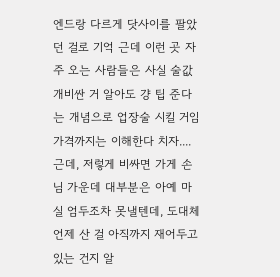엔드랑 다르게 닷사이를 팔았던 걸로 기억 근데 이런 곳 자주 오는 사람들은 사실 술값 개비싼 거 알아도 걍 팁 준다는 개념으로 업장술 시킬 거임
가격까지는 이해한다 치자....근데, 저렇게 비싸면 가게 손님 가운데 대부분은 아예 마실 엄두조차 못낼텐데, 도대체 언제 산 걸 아직까지 재어두고 있는 건지 알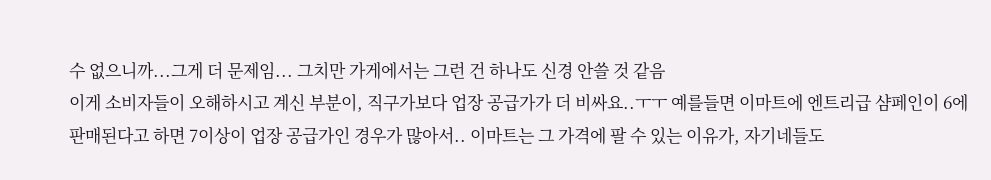수 없으니까...그게 더 문제임... 그치만 가게에서는 그런 건 하나도 신경 안쓸 것 같음
이게 소비자들이 오해하시고 계신 부분이, 직구가보다 업장 공급가가 더 비싸요..ㅜㅜ 예를들면 이마트에 엔트리급 샴페인이 6에 판매된다고 하면 7이상이 업장 공급가인 경우가 많아서.. 이마트는 그 가격에 팔 수 있는 이유가, 자기네들도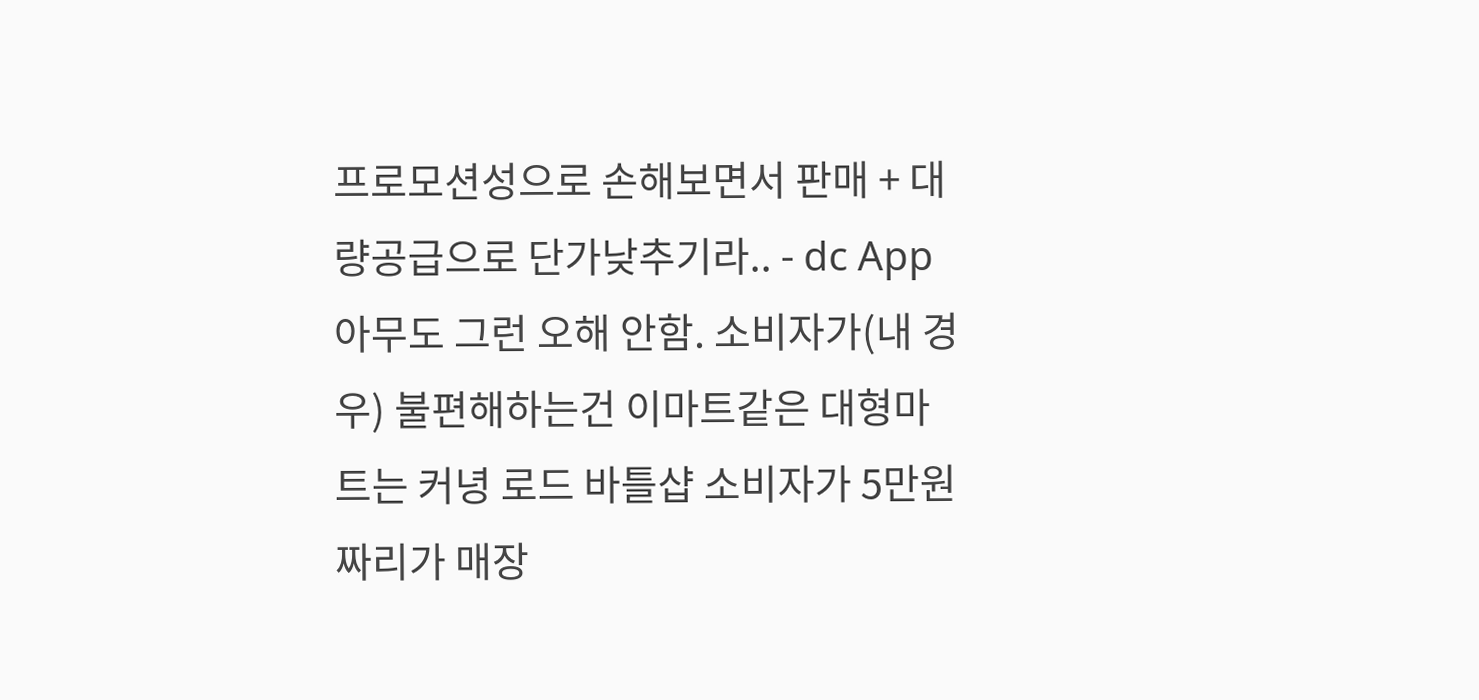프로모션성으로 손해보면서 판매 + 대량공급으로 단가낮추기라.. - dc App
아무도 그런 오해 안함. 소비자가(내 경우) 불편해하는건 이마트같은 대형마트는 커녕 로드 바틀샵 소비자가 5만원짜리가 매장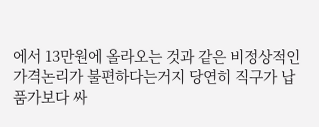에서 13만원에 올라오는 것과 같은 비정상적인 가격논리가 불편하다는거지 당연히 직구가 납품가보다 싸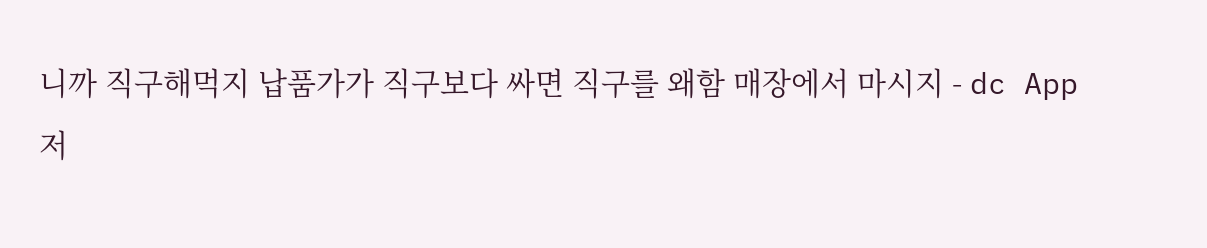니까 직구해먹지 납품가가 직구보다 싸면 직구를 왜함 매장에서 마시지 - dc App
저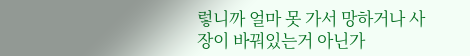렇니까 얼마 못 가서 망하거나 사장이 바꿔있는거 아닌가